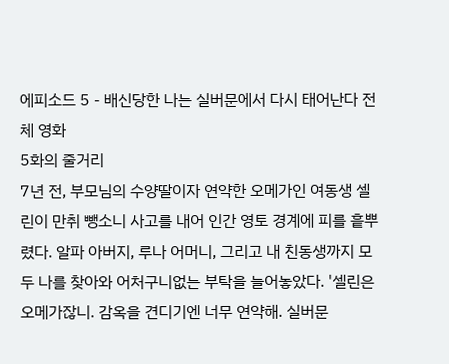에피소드 5 - 배신당한 나는 실버문에서 다시 태어난다 전체 영화
5화의 줄거리
7년 전, 부모님의 수양딸이자 연약한 오메가인 여동생 셀린이 만취 뺑소니 사고를 내어 인간 영토 경계에 피를 흩뿌렸다. 알파 아버지, 루나 어머니, 그리고 내 친동생까지 모두 나를 찾아와 어처구니없는 부탁을 늘어놓았다. '셀린은 오메가잖니. 감옥을 견디기엔 너무 연약해. 실버문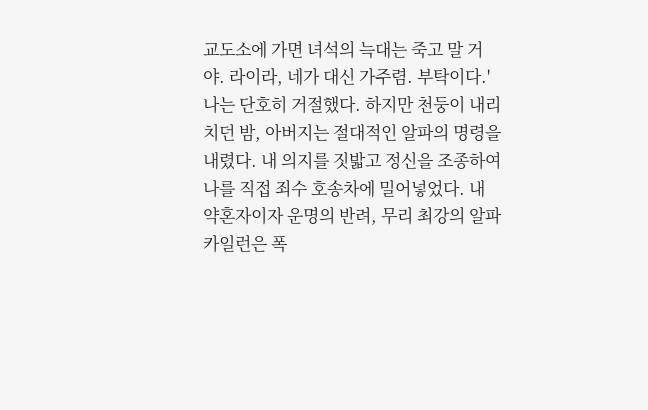교도소에 가면 녀석의 늑대는 죽고 말 거야. 라이라, 네가 대신 가주렴. 부탁이다.' 나는 단호히 거절했다. 하지만 천둥이 내리치던 밤, 아버지는 절대적인 알파의 명령을 내렸다. 내 의지를 짓밟고 정신을 조종하여 나를 직접 죄수 호송차에 밀어넣었다. 내 약혼자이자 운명의 반려, 무리 최강의 알파 카일런은 폭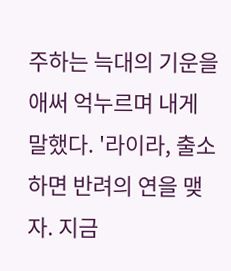주하는 늑대의 기운을 애써 억누르며 내게 말했다. '라이라, 출소하면 반려의 연을 맺자. 지금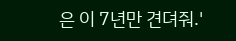은 이 7년만 견뎌줘.'